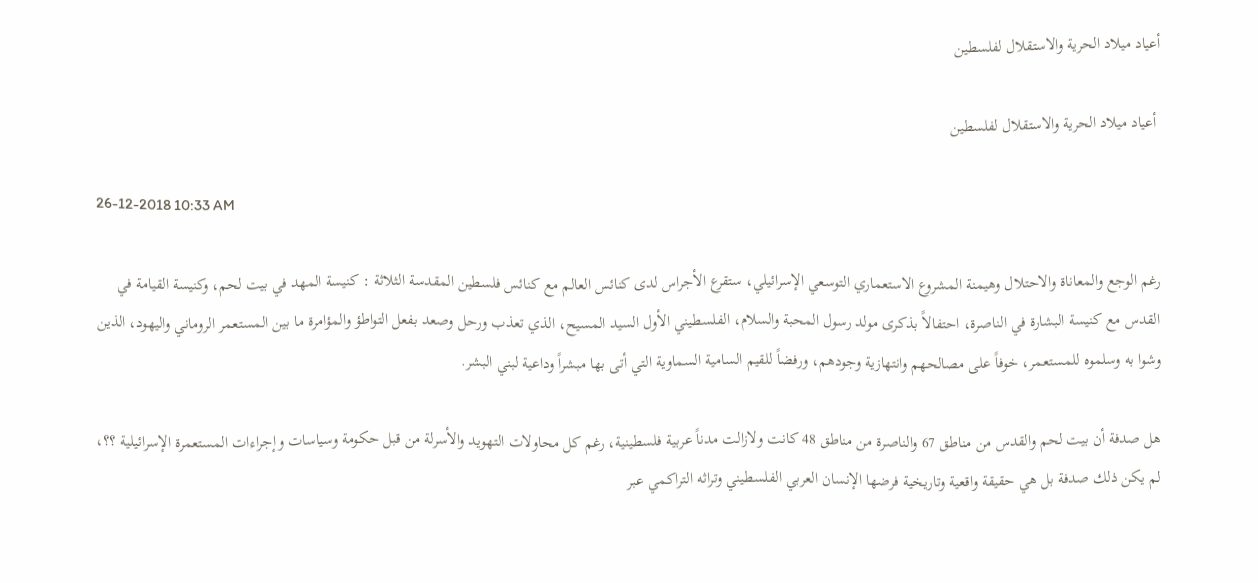أعياد ميلاد الحرية والاستقلال لفلسطين

 أعياد ميلاد الحرية والاستقلال لفلسطين

26-12-2018 10:33 AM

رغم الوجع والمعاناة والاحتلال وهيمنة المشروع الاستعماري التوسعي الإسرائيلي، ستقرع الأجراس لدى كنائس العالم مع كنائس فلسطين المقدسة الثلاثة : كنيسة المهد في بيت لحم، وكنيسة القيامة في القدس مع كنيسة البشارة في الناصرة، احتفالاً بذكرى مولد رسول المحبة والسلام، الفلسطيني الأول السيد المسيح، الذي تعذب ورحل وصعد بفعل التواطؤ والمؤامرة ما بين المستعمر الروماني واليهود، الذين وشوا به وسلموه للمستعمر، خوفاً على مصالحهم وانتهازية وجودهم، ورفضاً للقيم السامية السماوية التي أتى بها مبشراً وداعية لبني البشر.

هل صدفة أن بيت لحم والقدس من مناطق 67 والناصرة من مناطق 48 كانت ولازالت مدناً عربية فلسطينية، رغم كل محاولات التهويد والأسرلة من قبل حكومة وسياسات وإجراءات المستعمرة الإسرائيلية ؟؟، لم يكن ذلك صدفة بل هي حقيقة واقعية وتاريخية فرضها الإنسان العربي الفلسطيني وتراثه التراكمي عبر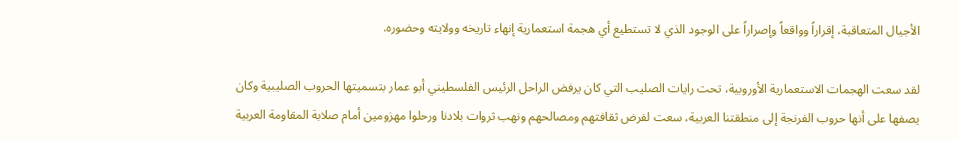الأجيال المتعاقبة، إقراراً وواقعاً وإصراراً على الوجود الذي لا تستطيع أي هجمة استعمارية إنهاء تاريخه وولايته وحضوره.

لقد سعت الهجمات الاستعمارية الأوروبية، تحت رايات الصليب التي كان يرفض الراحل الرئيس الفلسطيني أبو عمار بتسميتها الحروب الصليبية وكان يصفها على أنها حروب الفرنجة إلى منطقتنا العربية، سعت لفرض ثقافتهم ومصالحهم ونهب ثروات بلادنا ورحلوا مهزومين أمام صلابة المقاومة العربية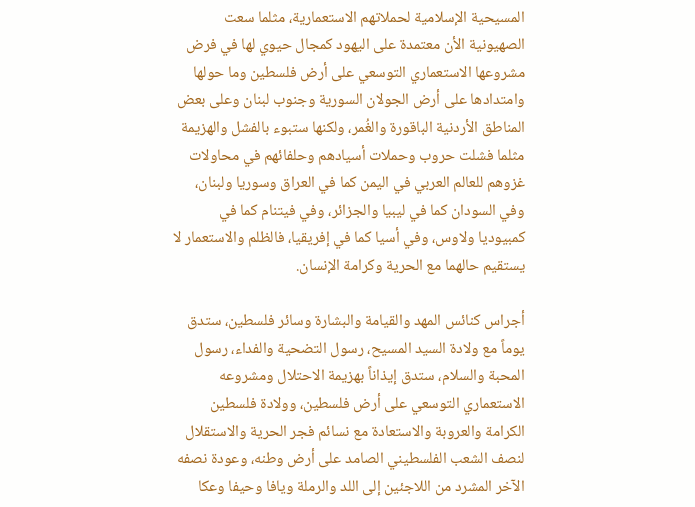المسيحية الإسلامية لحملاتهم الاستعمارية، مثلما سعت الصهيونية الأن معتمدة على اليهود كمجال حيوي لها في فرض مشروعها الاستعماري التوسعي على أرض فلسطين وما حولها وامتدادها على أرض الجولان السورية وجنوب لبنان وعلى بعض المناطق الأردنية الباقورة والغُمر، ولكنها ستبوء بالفشل والهزيمة مثلما فشلت حروب وحملات أسيادهم وحلفائهم في محاولات غزوهم للعالم العربي في اليمن كما في العراق وسوريا ولبنان، وفي السودان كما في ليبيا والجزائر، وفي فيتنام كما في كمبيوديا ولاوس، وفي أسيا كما في إفريقيا، فالظلم والاستعمار لا يستقيم حالهما مع الحرية وكرامة الإنسان.

أجراس كنائس المهد والقيامة والبشارة وسائر فلسطين، ستدق يوماً مع ولادة السيد المسيح، رسول التضحية والفداء، رسول المحبة والسلام، ستدق إيذاناً بهزيمة الاحتلال ومشروعه الاستعماري التوسعي على أرض فلسطين، وولادة فلسطين الكرامة والعروبة والاستعادة مع نسائم فجر الحرية والاستقلال لنصف الشعب الفلسطيني الصامد على أرض وطنه، وعودة نصفه الآخر المشرد من اللاجئين إلى اللد والرملة ويافا وحيفا وعكا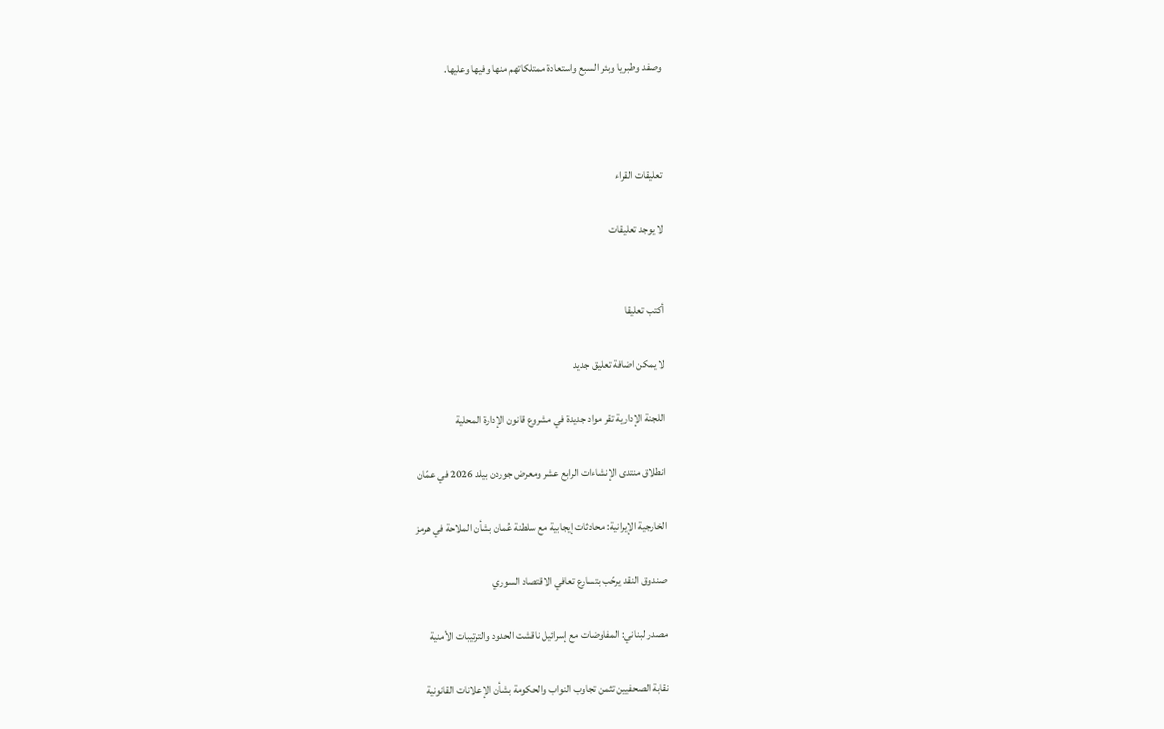وصفد وطبريا وبئر السبع واستعادة ممتلكاتهم منها وفيها وعليها.



تعليقات القراء

لا يوجد تعليقات


أكتب تعليقا

لا يمكن اضافة تعليق جديد

اللجنة الإدارية تقر مواد جديدة في مشروع قانون الإدارة المحلية

انطلاق منتدى الإنشاءات الرابع عشر ومعرض جوردن بيلد 2026 في عمّان

الخارجية الإيرانية: محادثات إيجابية مع سلطنة عُمان بشأن الملاحة في هرمز

صندوق النقد يرحّب بتسارع تعافي الاقتصاد السوري

مصدر لبناني: المفاوضات مع إسرائيل ناقشت الحدود والترتيبات الأمنية

نقابة الصحفيين تثمن تجاوب النواب والحكومة بشأن الإعلانات القانونية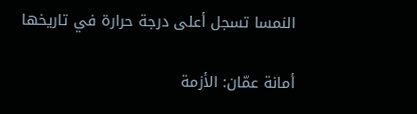النمسا تسجل أعلى درجة حرارة في تاريخها

أمانة عمّان: الأزمة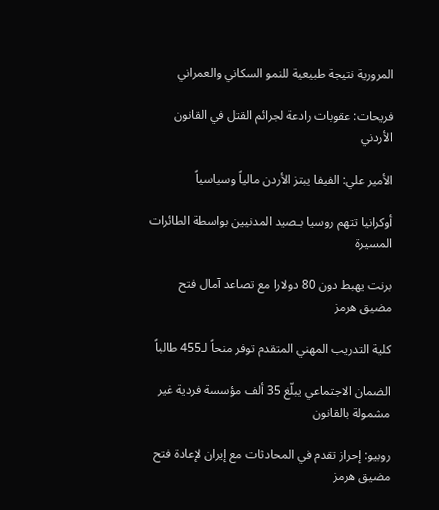المرورية نتيجة طبيعية للنمو السكاني والعمراني

فريحات: عقوبات رادعة لجرائم القتل في القانون الأردني

الأمير علي: الفيفا يبتز الأردن مالياً وسياسياً

أوكرانيا تتهم روسيا بـصيد المدنيين بواسطة الطائرات المسيرة

برنت يهبط دون 80 دولارا مع تصاعد آمال فتح مضيق هرمز

كلية التدريب المهني المتقدم توفر منحاً لـ455 طالباً

الضمان الاجتماعي يبلّغ 35 ألف مؤسسة فردية غير مشمولة بالقانون

روبيو: إحراز تقدم في المحادثات مع إيران لإعادة فتح مضيق هرمز